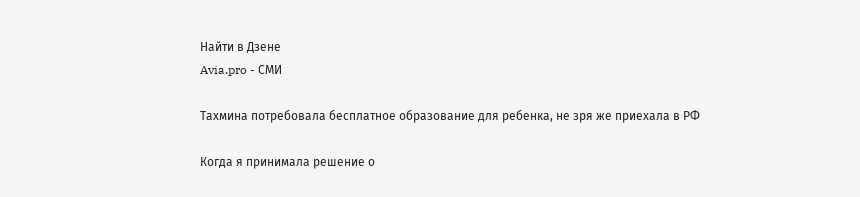Найти в Дзене
Avia.pro - СМИ

Тахмина потребовала бесплатное образование для ребенка, не зря же приехала в РФ

Когда я принимала решение о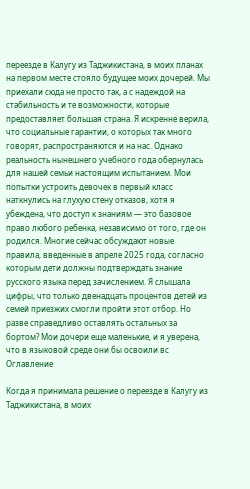переезде в Калугу из Таджикистана, в моих планах на первом месте стояло будущее моих дочерей. Мы приехали сюда не просто так, а с надеждой на стабильность и те возможности, которые предоставляет большая страна. Я искренне верила, что социальные гарантии, о которых так много говорят, распространяются и на нас. Однако реальность нынешнего учебного года обернулась для нашей семьи настоящим испытанием. Мои попытки устроить девочек в первый класс наткнулись на глухую стену отказов, хотя я убеждена, что доступ к знаниям — это базовое право любого ребенка, независимо от того, где он родился. Многие сейчас обсуждают новые правила, введенные в апреле 2025 года, согласно которым дети должны подтверждать знание русского языка перед зачислением. Я слышала цифры, что только двенадцать процентов детей из семей приезжих смогли пройти этот отбор. Но разве справедливо оставлять остальных за бортом? Мои дочери еще маленькие, и я уверена, что в языковой среде они бы освоили вс
Оглавление

Когда я принимала решение о переезде в Калугу из Таджикистана, в моих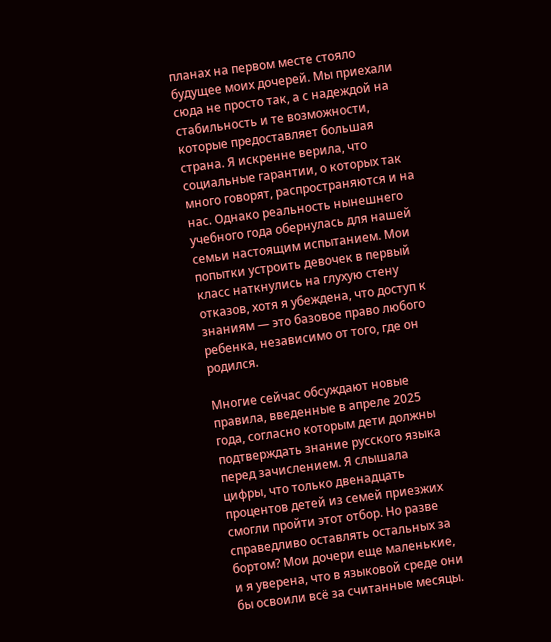планах на первом месте стояло будущее моих дочерей. Мы приехали сюда не просто так, а с надеждой на стабильность и те возможности, которые предоставляет большая страна. Я искренне верила, что социальные гарантии, о которых так много говорят, распространяются и на нас. Однако реальность нынешнего учебного года обернулась для нашей семьи настоящим испытанием. Мои попытки устроить девочек в первый класс наткнулись на глухую стену отказов, хотя я убеждена, что доступ к знаниям — это базовое право любого ребенка, независимо от того, где он родился.

Многие сейчас обсуждают новые правила, введенные в апреле 2025 года, согласно которым дети должны подтверждать знание русского языка перед зачислением. Я слышала цифры, что только двенадцать процентов детей из семей приезжих смогли пройти этот отбор. Но разве справедливо оставлять остальных за бортом? Мои дочери еще маленькие, и я уверена, что в языковой среде они бы освоили всё за считанные месяцы.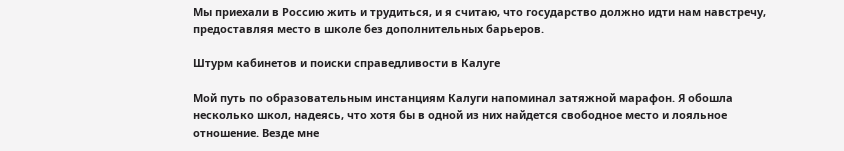Мы приехали в Россию жить и трудиться, и я считаю, что государство должно идти нам навстречу, предоставляя место в школе без дополнительных барьеров.

Штурм кабинетов и поиски справедливости в Калуге

Мой путь по образовательным инстанциям Калуги напоминал затяжной марафон. Я обошла несколько школ, надеясь, что хотя бы в одной из них найдется свободное место и лояльное отношение. Везде мне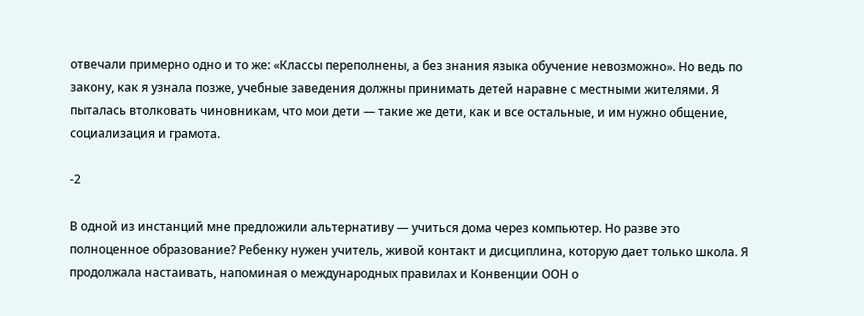отвечали примерно одно и то же: «Классы переполнены, а без знания языка обучение невозможно». Но ведь по закону, как я узнала позже, учебные заведения должны принимать детей наравне с местными жителями. Я пыталась втолковать чиновникам, что мои дети — такие же дети, как и все остальные, и им нужно общение, социализация и грамота.

-2

В одной из инстанций мне предложили альтернативу — учиться дома через компьютер. Но разве это полноценное образование? Ребенку нужен учитель, живой контакт и дисциплина, которую дает только школа. Я продолжала настаивать, напоминая о международных правилах и Конвенции ООН о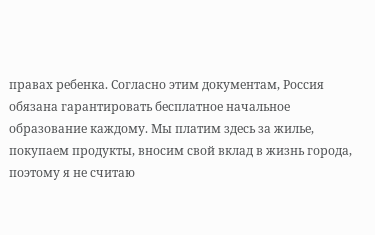правах ребенка. Согласно этим документам, Россия обязана гарантировать бесплатное начальное образование каждому. Мы платим здесь за жилье, покупаем продукты, вносим свой вклад в жизнь города, поэтому я не считаю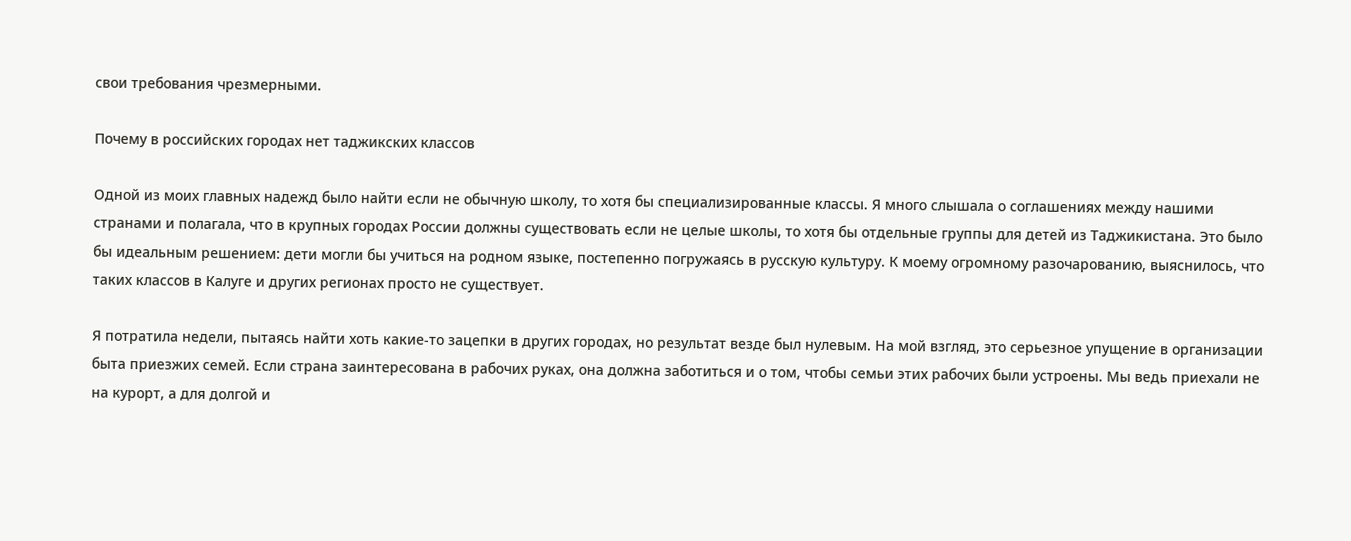свои требования чрезмерными.

Почему в российских городах нет таджикских классов

Одной из моих главных надежд было найти если не обычную школу, то хотя бы специализированные классы. Я много слышала о соглашениях между нашими странами и полагала, что в крупных городах России должны существовать если не целые школы, то хотя бы отдельные группы для детей из Таджикистана. Это было бы идеальным решением: дети могли бы учиться на родном языке, постепенно погружаясь в русскую культуру. К моему огромному разочарованию, выяснилось, что таких классов в Калуге и других регионах просто не существует.

Я потратила недели, пытаясь найти хоть какие-то зацепки в других городах, но результат везде был нулевым. На мой взгляд, это серьезное упущение в организации быта приезжих семей. Если страна заинтересована в рабочих руках, она должна заботиться и о том, чтобы семьи этих рабочих были устроены. Мы ведь приехали не на курорт, а для долгой и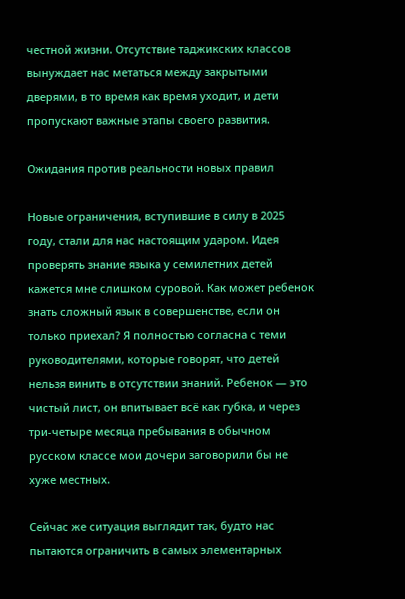честной жизни. Отсутствие таджикских классов вынуждает нас метаться между закрытыми дверями, в то время как время уходит, и дети пропускают важные этапы своего развития.

Ожидания против реальности новых правил

Новые ограничения, вступившие в силу в 2025 году, стали для нас настоящим ударом. Идея проверять знание языка у семилетних детей кажется мне слишком суровой. Как может ребенок знать сложный язык в совершенстве, если он только приехал? Я полностью согласна с теми руководителями, которые говорят, что детей нельзя винить в отсутствии знаний. Ребенок — это чистый лист, он впитывает всё как губка, и через три-четыре месяца пребывания в обычном русском классе мои дочери заговорили бы не хуже местных.

Сейчас же ситуация выглядит так, будто нас пытаются ограничить в самых элементарных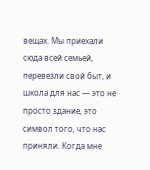вещах. Мы приехали сюда всей семьей, перевезли свой быт, и школа для нас — это не просто здание, это символ того, что нас приняли. Когда мне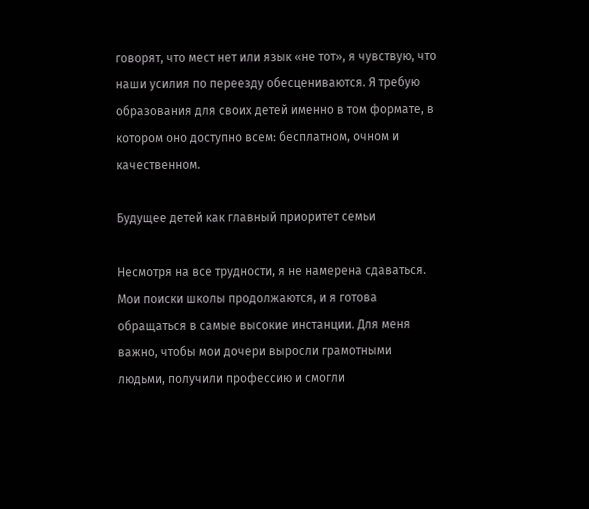говорят, что мест нет или язык «не тот», я чувствую, что наши усилия по переезду обесцениваются. Я требую образования для своих детей именно в том формате, в котором оно доступно всем: бесплатном, очном и качественном.

Будущее детей как главный приоритет семьи

Несмотря на все трудности, я не намерена сдаваться. Мои поиски школы продолжаются, и я готова обращаться в самые высокие инстанции. Для меня важно, чтобы мои дочери выросли грамотными людьми, получили профессию и смогли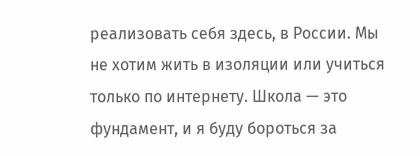реализовать себя здесь, в России. Мы не хотим жить в изоляции или учиться только по интернету. Школа — это фундамент, и я буду бороться за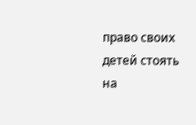право своих детей стоять на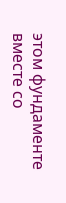этом фундаменте вместе со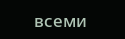всеми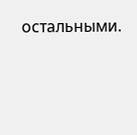остальными.